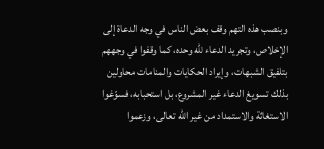وبنصب هذه التهم وقف بعض الناس في وجه الدعاة إلى الإخلاص، وتجريد الدعاء للّه وحده، كما وقفوا في وجههم بتلفيق الشبهات، وإيراد الحكايات والمنامات محاولين بذلك تسويغ الدعاء غير المشروع، بل استحبابه، فسوّغوا الاستغاثة والاستمداد من غير الله تعالى، وزعموا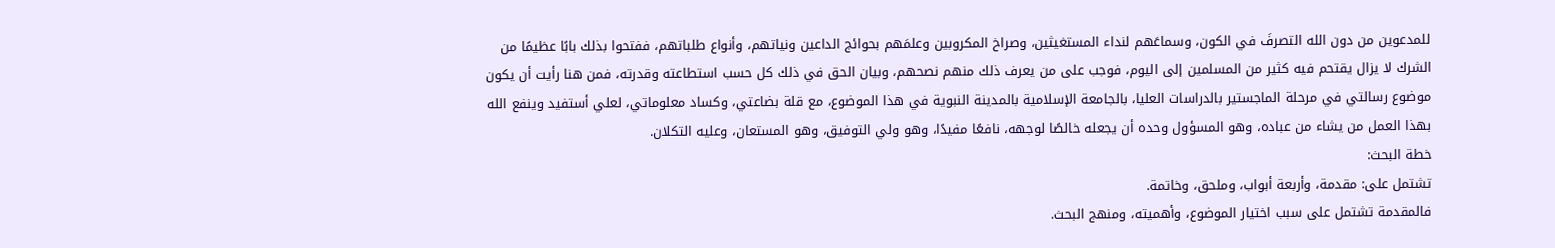للمدعوين من دون الله التصرفَ في الكون، وسماعَهم لنداء المستغيثين، وصراخ المكروبين وعلمَهم بحوائج الداعين ونياتهم، وأنواع طلباتهم، ففتحوا بذلك بابًا عظيمًا من الشرك لا يزال يقتحم فيه كثير من المسلمين إلى اليوم، فوجب على من يعرف ذلك منهم نصحهم، وبيان الحق في ذلك كل حسب استطاعته وقدرته، فمن هنا رأيت أن يكون موضوع رسالتي في مرحلة الماجستير بالدراسات العليا، بالجامعة الإسلامية بالمدينة النبوية في هذا الموضوع، مع قلة بضاعتي، وكساد معلوماتي، لعلي أستفيد وينفع الله بهذا العمل من يشاء من عباده، وهو المسؤول وحده أن يجعله خالصًا لوجهه، نافعًا مفيدًا، وهو ولي التوفيق، وهو المستعان، وعليه التكلان.
خطة البحث:
تشتمل على: مقدمة، وأربعة أبواب، وملحق، وخاتمة.
فالمقدمة تشتمل على سبب اختيار الموضوع، وأهميته، ومنهج البحث.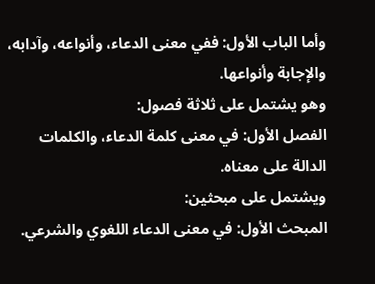وأما الباب الأول: ففي معنى الدعاء، وأنواعه، وآدابه، والإجابة وأنواعها.
وهو يشتمل على ثلاثة فصول:
الفصل الأول: في معنى كلمة الدعاء، والكلمات الدالة على معناه.
ويشتمل على مبحثين:
المبحث الأول: في معنى الدعاء اللغوي والشرعي.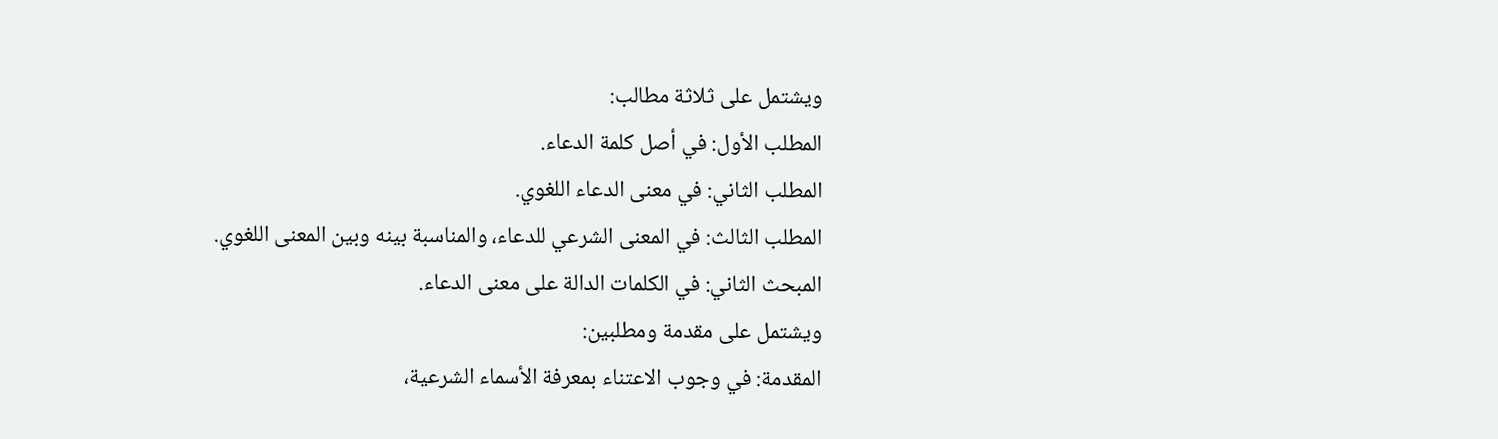ويشتمل على ثلاثة مطالب:
المطلب الأول: في أصل كلمة الدعاء.
المطلب الثاني: في معنى الدعاء اللغوي.
المطلب الثالث: في المعنى الشرعي للدعاء، والمناسبة بينه وبين المعنى اللغوي.
المبحث الثاني: في الكلمات الدالة على معنى الدعاء.
ويشتمل على مقدمة ومطلبين:
المقدمة: في وجوب الاعتناء بمعرفة الأسماء الشرعية،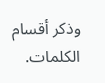وذكر أقسام الكلمات.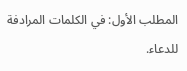المطلب الأول: في الكلمات المرادفة للدعاء.